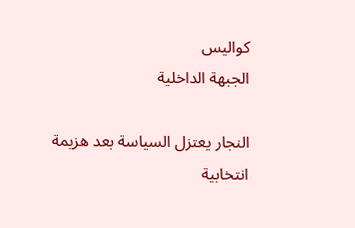كواليس
الجبهة الداخلية

النجار يعتزل السياسة بعد هزيمة انتخابية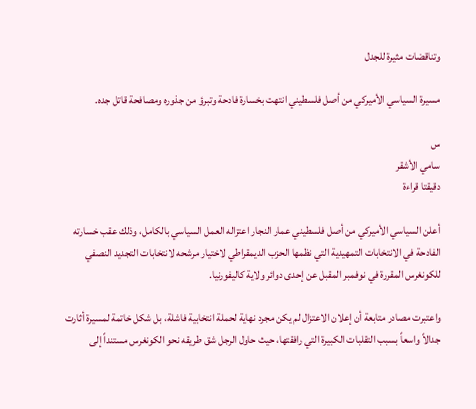وتناقضات مثيرة للجدل

مسيرة السياسي الأميركي من أصل فلسطيني انتهت بخسارة فادحة وتبرؤ من جذوره ومصافحة قاتل جده.

س
سامي الأشقر
دقيقتا قراءة

أعلن السياسي الأميركي من أصل فلسطيني عمار النجار اعتزاله العمل السياسي بالكامل، وذلك عقب خسارته الفادحة في الانتخابات التمهيدية التي نظمها الحزب الديمقراطي لاختيار مرشحه لانتخابات التجديد النصفي للكونغرس المقررة في نوفمبر المقبل عن إحدى دوائر ولاية كاليفورنيا.

واعتبرت مصادر متابعة أن إعلان الاعتزال لم يكن مجرد نهاية لحملة انتخابية فاشلة، بل شكل خاتمة لمسيرة أثارت جدالاً واسعاً بسبب التقلبات الكبيرة التي رافقتها، حيث حاول الرجل شق طريقه نحو الكونغرس مستنداً إلى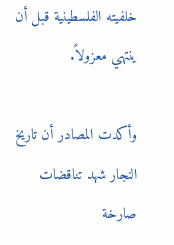خلفيته الفلسطينية قبل أن ينتهي معزولاً.

وأكدت المصادر أن تاريخ النجار شهد تناقضات صارخة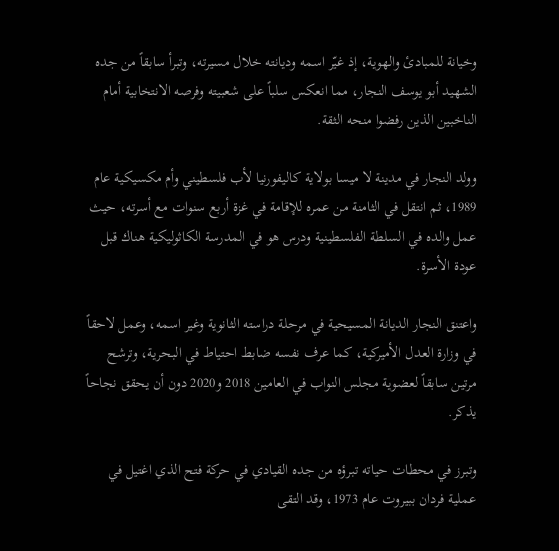وخيانة للمبادئ والهوية، إذ غيّر اسمه وديانته خلال مسيرته، وتبرأ سابقاً من جده الشهيد أبو يوسف النجار، مما انعكس سلباً على شعبيته وفرصه الانتخابية أمام الناخبين الذين رفضوا منحه الثقة.

وولد النجار في مدينة لا ميسا بولاية كاليفورنيا لأب فلسطيني وأم مكسيكية عام 1989، ثم انتقل في الثامنة من عمره للإقامة في غزة أربع سنوات مع أسرته، حيث عمل والده في السلطة الفلسطينية ودرس هو في المدرسة الكاثوليكية هناك قبل عودة الأسرة.

واعتنق النجار الديانة المسيحية في مرحلة دراسته الثانوية وغير اسمه، وعمل لاحقاً في وزارة العدل الأميركية، كما عرف نفسه ضابط احتياط في البحرية، وترشح مرتين سابقاً لعضوية مجلس النواب في العامين 2018 و2020 دون أن يحقق نجاحاً يذكر.

وتبرز في محطات حياته تبرؤه من جده القيادي في حركة فتح الذي اغتيل في عملية فردان ببيروت عام 1973، وقد التقى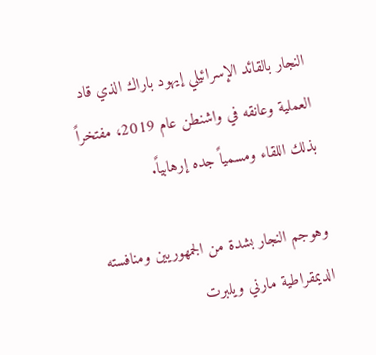النجار بالقائد الإسرائيلي إيهود باراك الذي قاد العملية وعانقه في واشنطن عام 2019، مفتخراً بذلك اللقاء ومسمياً جده إرهابياً.

وهوجم النجار بشدة من الجمهوريين ومنافسته الديمقراطية مارني ويلبرت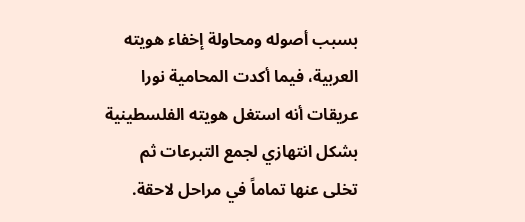بسبب أصوله ومحاولة إخفاء هويته العربية، فيما أكدت المحامية نورا عريقات أنه استغل هويته الفلسطينية بشكل انتهازي لجمع التبرعات ثم تخلى عنها تماماً في مراحل لاحقة.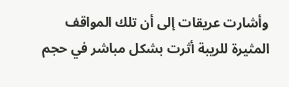وأشارت عريقات إلى أن تلك المواقف المثيرة للريبة أثرت بشكل مباشر في حجم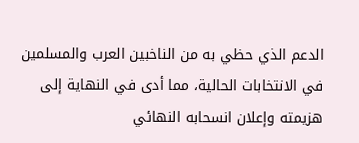الدعم الذي حظي به من الناخبين العرب والمسلمين في الانتخابات الحالية، مما أدى في النهاية إلى هزيمته وإعلان انسحابه النهائي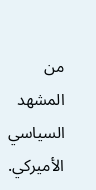من المشهد السياسي الأميركي.